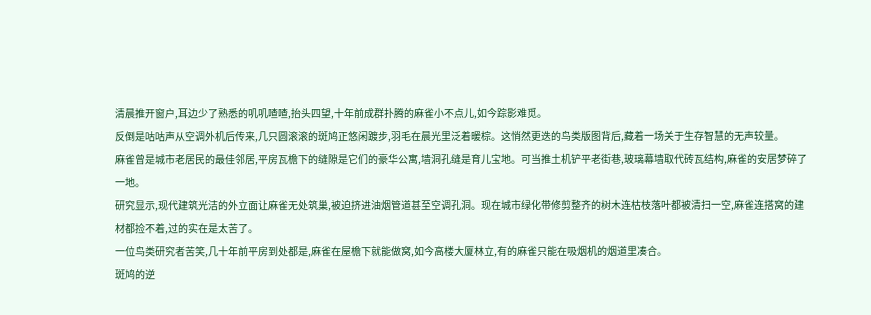清晨推开窗户,耳边少了熟悉的叽叽喳喳,抬头四望,十年前成群扑腾的麻雀小不点儿,如今踪影难觅。
反倒是咕咕声从空调外机后传来,几只圆滚滚的斑鸠正悠闲踱步,羽毛在晨光里泛着暖棕。这悄然更迭的鸟类版图背后,藏着一场关于生存智慧的无声较量。
麻雀曾是城市老居民的最佳邻居,平房瓦檐下的缝隙是它们的豪华公寓,墙洞孔缝是育儿宝地。可当推土机铲平老街巷,玻璃幕墙取代砖瓦结构,麻雀的安居梦碎了一地。
研究显示,现代建筑光洁的外立面让麻雀无处筑巢,被迫挤进油烟管道甚至空调孔洞。现在城市绿化带修剪整齐的树木连枯枝落叶都被清扫一空,麻雀连搭窝的建材都捡不着,过的实在是太苦了。
一位鸟类研究者苦笑,几十年前平房到处都是,麻雀在屋檐下就能做窝,如今高楼大厦林立,有的麻雀只能在吸烟机的烟道里凑合。
斑鸠的逆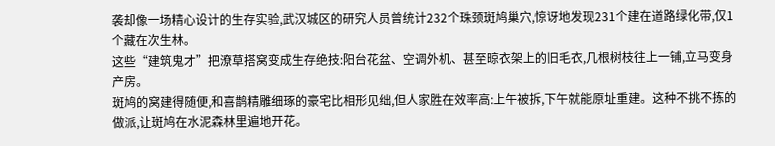袭却像一场精心设计的生存实验,武汉城区的研究人员曾统计232个珠颈斑鸠巢穴,惊讶地发现231个建在道路绿化带,仅1个藏在次生林。
这些“建筑鬼才”把潦草搭窝变成生存绝技:阳台花盆、空调外机、甚至晾衣架上的旧毛衣,几根树枝往上一铺,立马变身产房。
斑鸠的窝建得随便,和喜鹊精雕细琢的豪宅比相形见绌,但人家胜在效率高:上午被拆,下午就能原址重建。这种不挑不拣的做派,让斑鸠在水泥森林里遍地开花。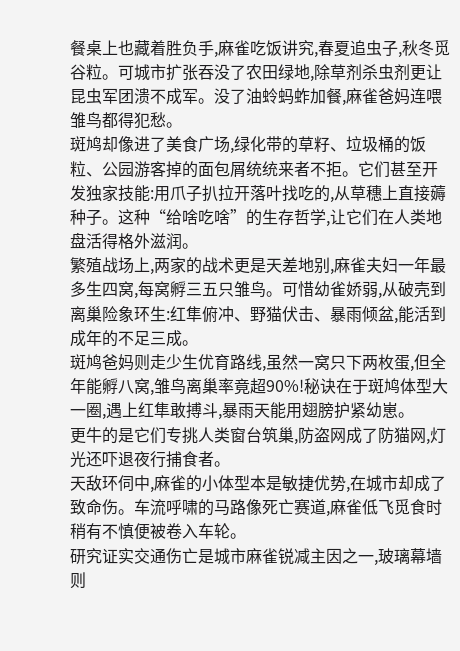餐桌上也藏着胜负手,麻雀吃饭讲究,春夏追虫子,秋冬觅谷粒。可城市扩张吞没了农田绿地,除草剂杀虫剂更让昆虫军团溃不成军。没了油蛉蚂蚱加餐,麻雀爸妈连喂雏鸟都得犯愁。
斑鸠却像进了美食广场,绿化带的草籽、垃圾桶的饭粒、公园游客掉的面包屑统统来者不拒。它们甚至开发独家技能:用爪子扒拉开落叶找吃的,从草穗上直接薅种子。这种“给啥吃啥”的生存哲学,让它们在人类地盘活得格外滋润。
繁殖战场上,两家的战术更是天差地别,麻雀夫妇一年最多生四窝,每窝孵三五只雏鸟。可惜幼雀娇弱,从破壳到离巢险象环生:红隼俯冲、野猫伏击、暴雨倾盆,能活到成年的不足三成。
斑鸠爸妈则走少生优育路线,虽然一窝只下两枚蛋,但全年能孵八窝,雏鸟离巢率竟超90%!秘诀在于斑鸠体型大一圈,遇上红隼敢搏斗,暴雨天能用翅膀护紧幼崽。
更牛的是它们专挑人类窗台筑巢,防盗网成了防猫网,灯光还吓退夜行捕食者。
天敌环伺中,麻雀的小体型本是敏捷优势,在城市却成了致命伤。车流呼啸的马路像死亡赛道,麻雀低飞觅食时稍有不慎便被卷入车轮。
研究证实交通伤亡是城市麻雀锐减主因之一,玻璃幕墙则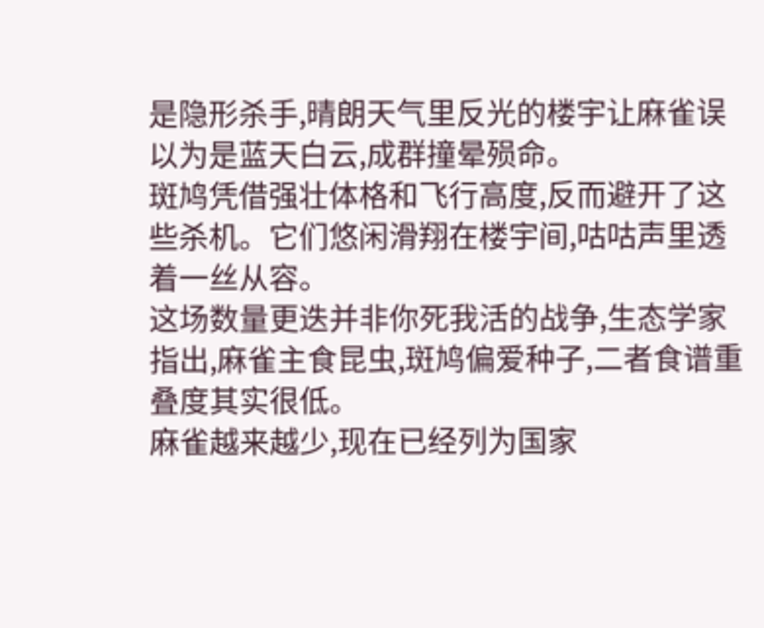是隐形杀手,晴朗天气里反光的楼宇让麻雀误以为是蓝天白云,成群撞晕殒命。
斑鸠凭借强壮体格和飞行高度,反而避开了这些杀机。它们悠闲滑翔在楼宇间,咕咕声里透着一丝从容。
这场数量更迭并非你死我活的战争,生态学家指出,麻雀主食昆虫,斑鸠偏爱种子,二者食谱重叠度其实很低。
麻雀越来越少,现在已经列为国家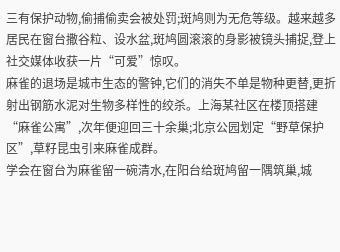三有保护动物,偷捕偷卖会被处罚;斑鸠则为无危等级。越来越多居民在窗台撒谷粒、设水盆,斑鸠圆滚滚的身影被镜头捕捉,登上社交媒体收获一片“可爱”惊叹。
麻雀的退场是城市生态的警钟,它们的消失不单是物种更替,更折射出钢筋水泥对生物多样性的绞杀。上海某社区在楼顶搭建“麻雀公寓”,次年便迎回三十余巢;北京公园划定“野草保护区”,草籽昆虫引来麻雀成群。
学会在窗台为麻雀留一碗清水,在阳台给斑鸠留一隅筑巢,城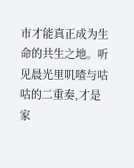市才能真正成为生命的共生之地。听见晨光里叽喳与咕咕的二重奏,才是家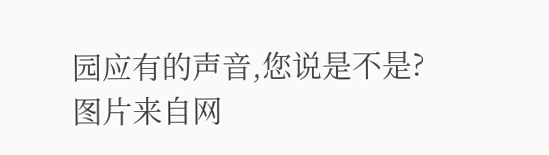园应有的声音,您说是不是?
图片来自网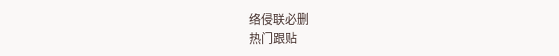络侵联必删
热门跟贴